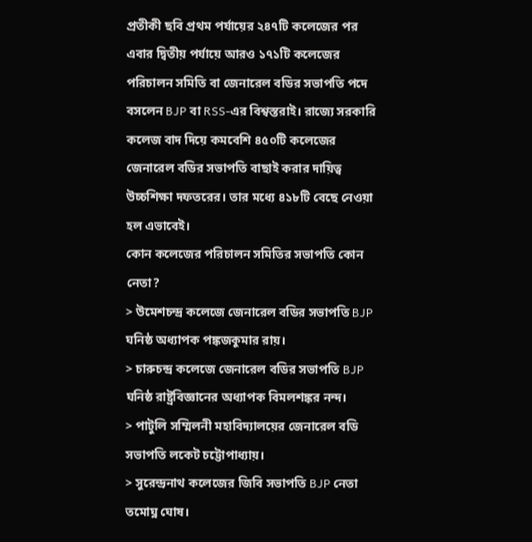প্রতীকী ছবি প্রথম পর্যায়ের ২৪৭টি কলেজের পর এবার দ্বিতীয় পর্যায়ে আরও ১৭১টি কলেজের পরিচালন সমিতি বা জেনারেল বডির সভাপতি পদে বসলেন BJP বা RSS-এর বিশ্বস্তরাই। রাজ্যে সরকারি কলেজ বাদ দিয়ে কমবেশি ৪৫০টি কলেজের জেনারেল বডির সভাপতি বাছাই করার দায়িত্ব উচ্চশিক্ষা দফতরের। তার মধ্যে ৪১৮টি বেছে নেওয়া হল এভাবেই।
কোন কলেজের পরিচালন সমিতির সভাপতি কোন নেতা?
> উমেশচন্দ্র কলেজে জেনারেল বডির সভাপতি BJP ঘনিষ্ঠ অধ্যাপক পঙ্কজকুমার রায়।
> চারুচন্দ্র কলেজে জেনারেল বডির সভাপতি BJP ঘনিষ্ঠ রাষ্ট্রবিজ্ঞানের অধ্যাপক বিমলশঙ্কর নন্দ।
> পাটুলি সম্মিলনী মহাবিদ্যালয়ের জেনারেল বডি সভাপতি লকেট চট্টোপাধ্যায়।
> সুরেন্দ্রনাথ কলেজের জিবি সভাপতি BJP নেতা তমোঘ্ন ঘোষ।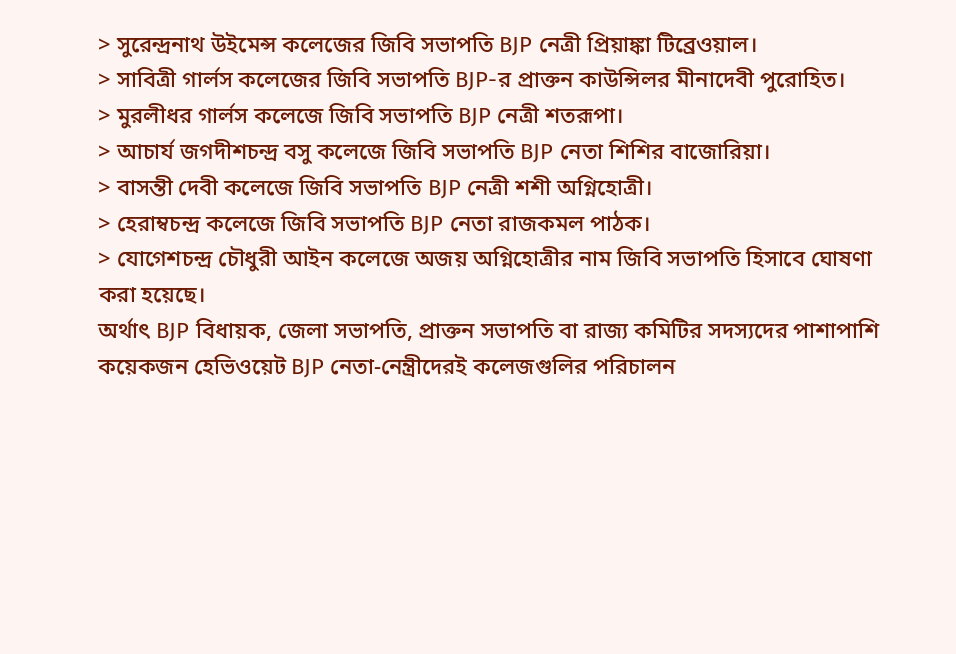> সুরেন্দ্রনাথ উইমেন্স কলেজের জিবি সভাপতি BJP নেত্রী প্রিয়াঙ্কা টিব্রেওয়াল।
> সাবিত্রী গার্লস কলেজের জিবি সভাপতি BJP-র প্রাক্তন কাউন্সিলর মীনাদেবী পুরোহিত।
> মুরলীধর গার্লস কলেজে জিবি সভাপতি BJP নেত্রী শতরূপা।
> আচার্য জগদীশচন্দ্র বসু কলেজে জিবি সভাপতি BJP নেতা শিশির বাজোরিয়া।
> বাসন্তী দেবী কলেজে জিবি সভাপতি BJP নেত্রী শশী অগ্নিহোত্রী।
> হেরাম্বচন্দ্র কলেজে জিবি সভাপতি BJP নেতা রাজকমল পাঠক।
> যোগেশচন্দ্র চৌধুরী আইন কলেজে অজয় অগ্নিহোত্রীর নাম জিবি সভাপতি হিসাবে ঘোষণা করা হয়েছে।
অর্থাৎ BJP বিধায়ক, জেলা সভাপতি, প্রাক্তন সভাপতি বা রাজ্য কমিটির সদস্যদের পাশাপাশি কয়েকজন হেভিওয়েট BJP নেতা-নেন্ত্রীদেরই কলেজগুলির পরিচালন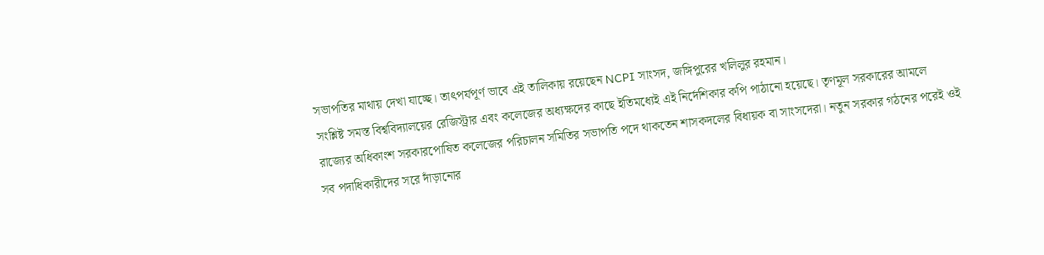সভাপতির মাথায় দেখা যাচ্ছে। তাৎপর্যপূর্ণ ভাবে এই তালিকায় রয়েছেন NCPI সাংসদ, জঙ্গিপুরের খলিলুর রহমান।
সংশ্লিষ্ট সমস্ত বিশ্ববিদ্যালয়ের রেজিস্ট্রার এবং কলেজের অধ্যক্ষদের কাছে ইতিমধ্যেই এই নির্দেশিকার কপি পাঠানো হয়েছে। তৃণমূল সরকারের আমলে রাজ্যের অধিকাংশ সরকারপোষিত কলেজের পরিচালন সমিতির সভাপতি পদে থাকতেন শাসকদলের বিধায়ক বা সাংসদেরা। নতুন সরকার গঠনের পরেই ওই সব পদাধিকারীদের সরে দাঁড়ানোর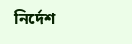নির্দেশ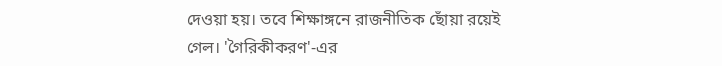দেওয়া হয়। তবে শিক্ষাঙ্গনে রাজনীতিক ছোঁয়া রয়েই গেল। 'গৈরিকীকরণ'-এর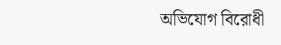অভিযোগ বিরোধী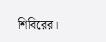শিবিরের।